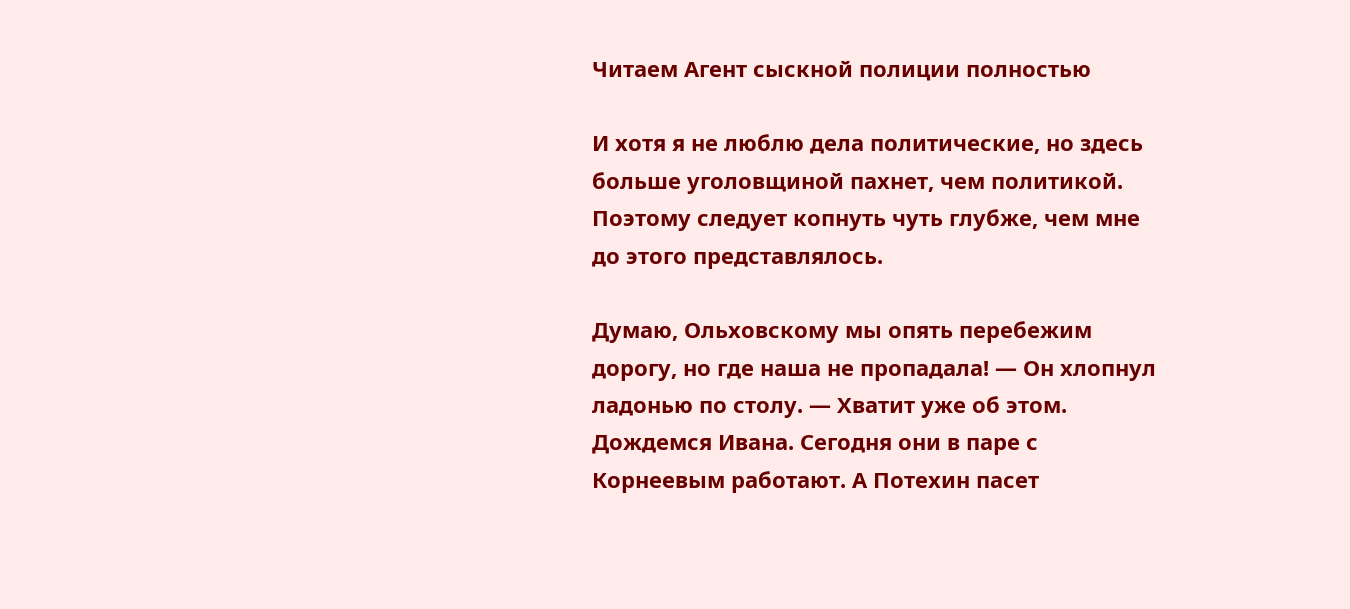Читаем Агент сыскной полиции полностью

И хотя я не люблю дела политические, но здесь больше уголовщиной пахнет, чем политикой. Поэтому следует копнуть чуть глубже, чем мне до этого представлялось.

Думаю, Ольховскому мы опять перебежим дорогу, но где наша не пропадала! — Он хлопнул ладонью по столу. — Хватит уже об этом. Дождемся Ивана. Сегодня они в паре с Корнеевым работают. А Потехин пасет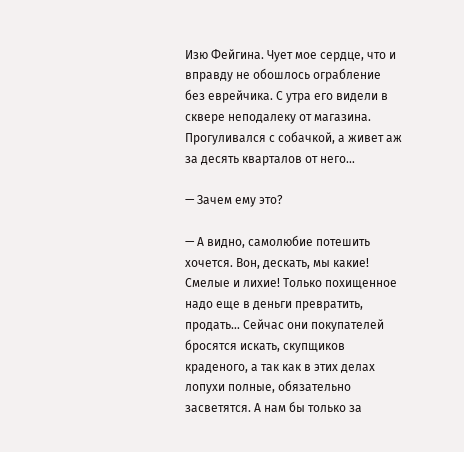Изю Фейгина. Чует мое сердце, что и вправду не обошлось ограбление без еврейчика. С утра его видели в сквере неподалеку от магазина. Прогуливался с собачкой, а живет аж за десять кварталов от него…

— Зачем ему это?

— А видно, самолюбие потешить хочется. Вон, дескать, мы какие! Смелые и лихие! Только похищенное надо еще в деньги превратить, продать… Сейчас они покупателей бросятся искать, скупщиков краденого, а так как в этих делах лопухи полные, обязательно засветятся. А нам бы только за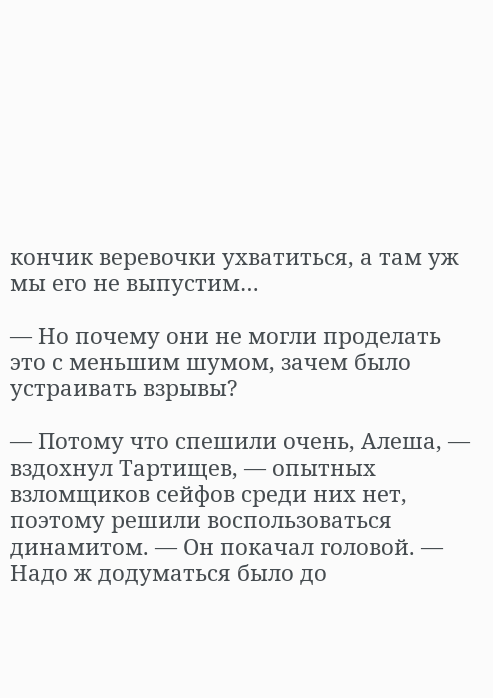кончик веревочки ухватиться, а там уж мы его не выпустим…

— Но почему они не могли проделать это с меньшим шумом, зачем было устраивать взрывы?

— Потому что спешили очень, Алеша, — вздохнул Тартищев, — опытных взломщиков сейфов среди них нет, поэтому решили воспользоваться динамитом. — Он покачал головой. — Надо ж додуматься было до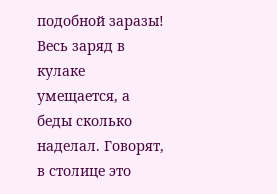подобной заразы! Весь заряд в кулаке умещается, а беды сколько наделал. Говорят, в столице это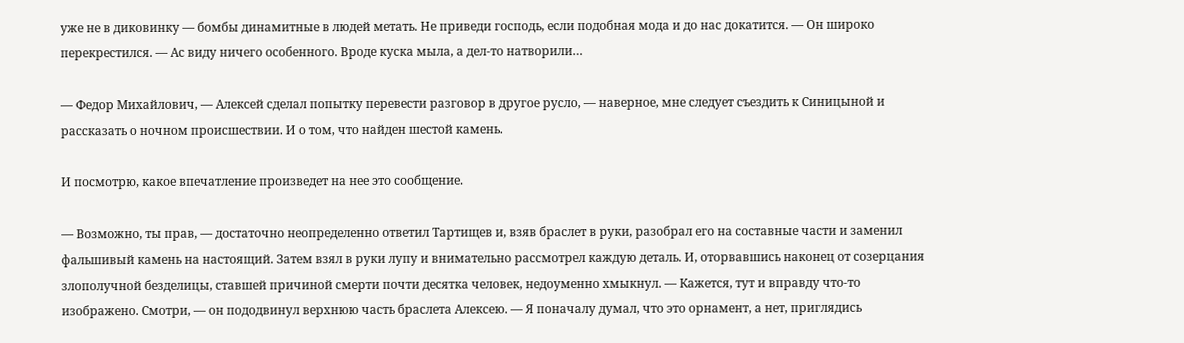уже не в диковинку — бомбы динамитные в людей метать. Не приведи господь, если подобная мода и до нас докатится. — Он широко перекрестился. — Ас виду ничего особенного. Вроде куска мыла, а дел-то натворили…

— Федор Михайлович, — Алексей сделал попытку перевести разговор в другое русло, — наверное, мне следует съездить к Синицыной и рассказать о ночном происшествии. И о том, что найден шестой камень.

И посмотрю, какое впечатление произведет на нее это сообщение.

— Возможно, ты прав, — достаточно неопределенно ответил Тартищев и, взяв браслет в руки, разобрал его на составные части и заменил фальшивый камень на настоящий. Затем взял в руки лупу и внимательно рассмотрел каждую деталь. И, оторвавшись наконец от созерцания злополучной безделицы, ставшей причиной смерти почти десятка человек, недоуменно хмыкнул. — Кажется, тут и вправду что-то изображено. Смотри, — он пододвинул верхнюю часть браслета Алексею. — Я поначалу думал, что это орнамент, а нет, приглядись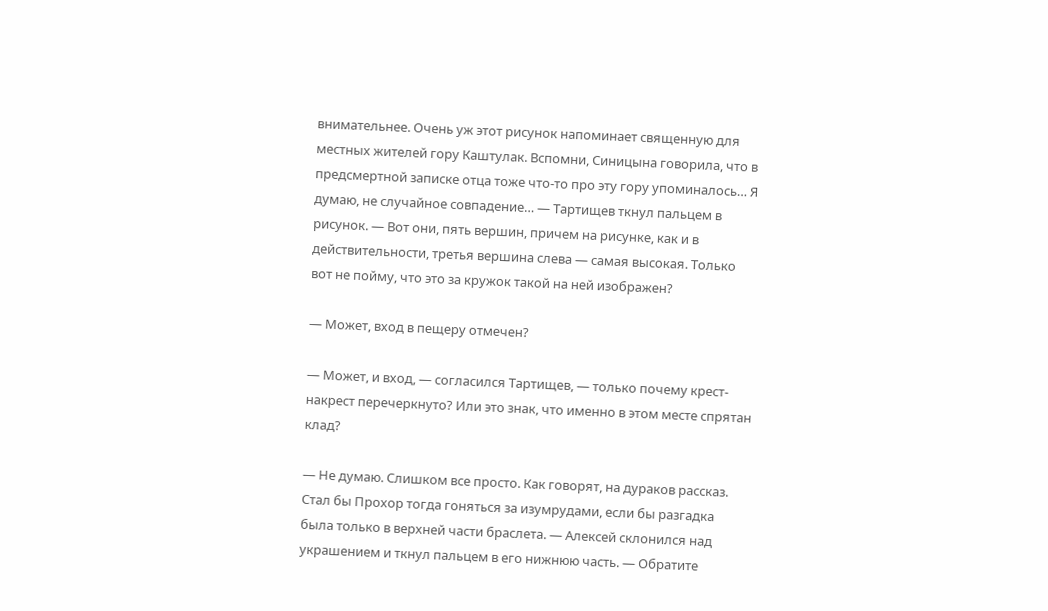внимательнее. Очень уж этот рисунок напоминает священную для местных жителей гору Каштулак. Вспомни, Синицына говорила, что в предсмертной записке отца тоже что-то про эту гору упоминалось… Я думаю, не случайное совпадение… — Тартищев ткнул пальцем в рисунок. — Вот они, пять вершин, причем на рисунке, как и в действительности, третья вершина слева — самая высокая. Только вот не пойму, что это за кружок такой на ней изображен?

— Может, вход в пещеру отмечен?

— Может, и вход, — согласился Тартищев, — только почему крест-накрест перечеркнуто? Или это знак, что именно в этом месте спрятан клад?

— Не думаю. Слишком все просто. Как говорят, на дураков рассказ. Стал бы Прохор тогда гоняться за изумрудами, если бы разгадка была только в верхней части браслета. — Алексей склонился над украшением и ткнул пальцем в его нижнюю часть. — Обратите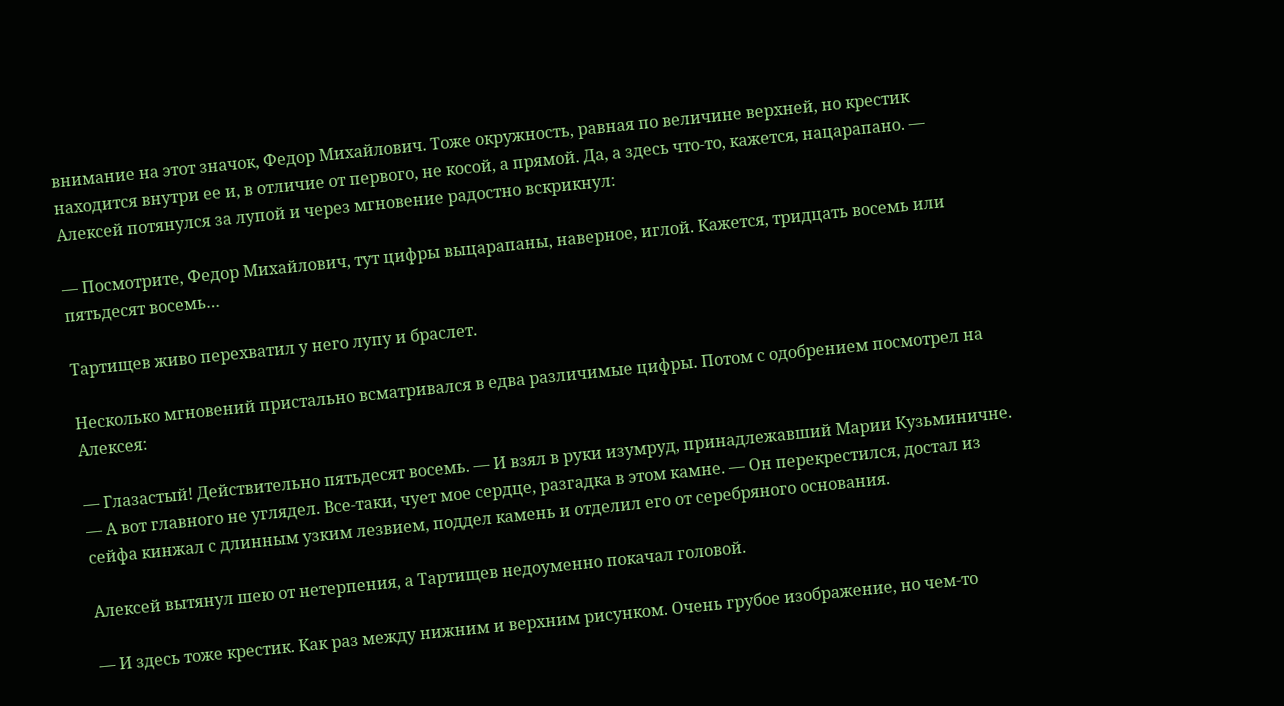внимание на этот значок, Федор Михайлович. Тоже окружность, равная по величине верхней, но крестик находится внутри ее и, в отличие от первого, не косой, а прямой. Да, а здесь что-то, кажется, нацарапано. — Алексей потянулся за лупой и через мгновение радостно вскрикнул:

— Посмотрите, Федор Михайлович, тут цифры выцарапаны, наверное, иглой. Кажется, тридцать восемь или пятьдесят восемь…

Тартищев живо перехватил у него лупу и браслет.

Несколько мгновений пристально всматривался в едва различимые цифры. Потом с одобрением посмотрел на Алексея:

— Глазастый! Действительно пятьдесят восемь. — И взял в руки изумруд, принадлежавший Марии Кузьминичне. — А вот главного не углядел. Все-таки, чует мое сердце, разгадка в этом камне. — Он перекрестился, достал из сейфа кинжал с длинным узким лезвием, поддел камень и отделил его от серебряного основания.

Алексей вытянул шею от нетерпения, а Тартищев недоуменно покачал головой.

— И здесь тоже крестик. Как раз между нижним и верхним рисунком. Очень грубое изображение, но чем-то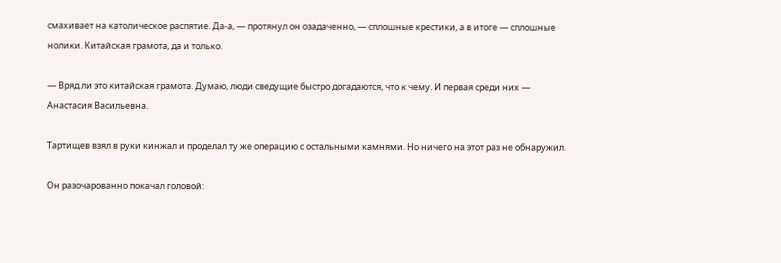смахивает на католическое распятие. Да-а, — протянул он озадаченно, — сплошные крестики, а в итоге — сплошные нолики. Китайская грамота, да и только.

— Вряд ли это китайская грамота. Думаю, люди сведущие быстро догадаются, что к чему. И первая среди них — Анастасия Васильевна.

Тартищев взял в руки кинжал и проделал ту же операцию с остальными камнями. Но ничего на этот раз не обнаружил.

Он разочарованно покачал головой: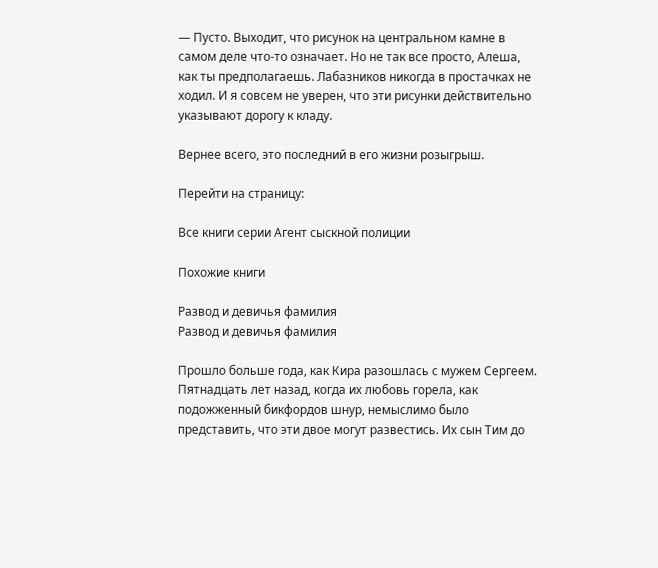— Пусто. Выходит, что рисунок на центральном камне в самом деле что-то означает. Но не так все просто, Алеша, как ты предполагаешь. Лабазников никогда в простачках не ходил. И я совсем не уверен, что эти рисунки действительно указывают дорогу к кладу.

Вернее всего, это последний в его жизни розыгрыш.

Перейти на страницу:

Все книги серии Агент сыскной полиции

Похожие книги

Развод и девичья фамилия
Развод и девичья фамилия

Прошло больше года, как Кира разошлась с мужем Сергеем. Пятнадцать лет назад, когда их любовь горела, как подожженный бикфордов шнур, немыслимо было представить, что эти двое могут развестись. Их сын Тим до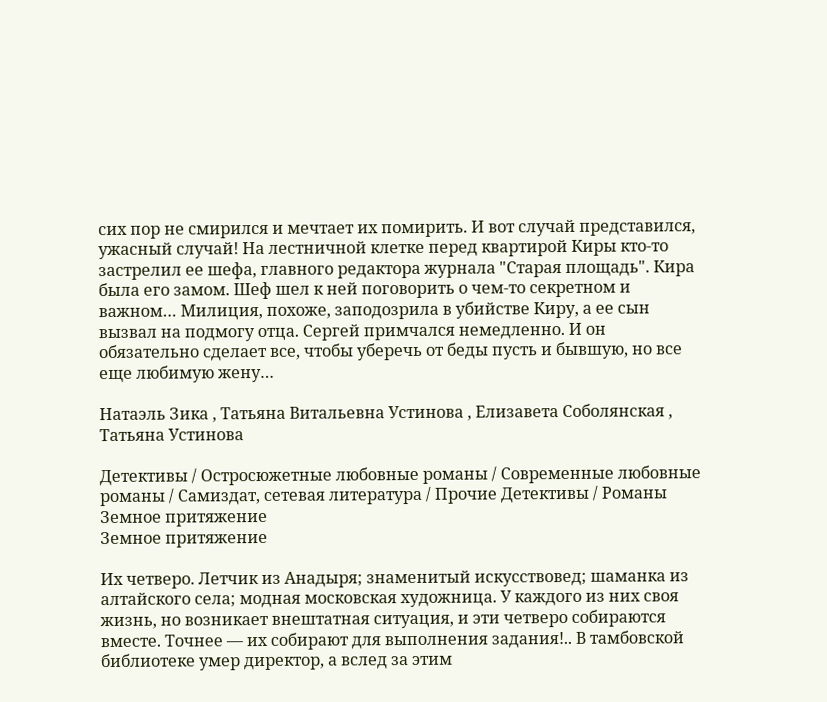сих пор не смирился и мечтает их помирить. И вот случай представился, ужасный случай! На лестничной клетке перед квартирой Киры кто-то застрелил ее шефа, главного редактора журнала "Старая площадь". Кира была его замом. Шеф шел к ней поговорить о чем-то секретном и важном… Милиция, похоже, заподозрила в убийстве Киру, а ее сын вызвал на подмогу отца. Сергей примчался немедленно. И он обязательно сделает все, чтобы уберечь от беды пусть и бывшую, но все еще любимую жену…

Натаэль Зика , Татьяна Витальевна Устинова , Елизавета Соболянская , Татьяна Устинова

Детективы / Остросюжетные любовные романы / Современные любовные романы / Самиздат, сетевая литература / Прочие Детективы / Романы
Земное притяжение
Земное притяжение

Их четверо. Летчик из Анадыря; знаменитый искусствовед; шаманка из алтайского села; модная московская художница. У каждого из них своя жизнь, но возникает внештатная ситуация, и эти четверо собираются вместе. Точнее — их собирают для выполнения задания!.. В тамбовской библиотеке умер директор, а вслед за этим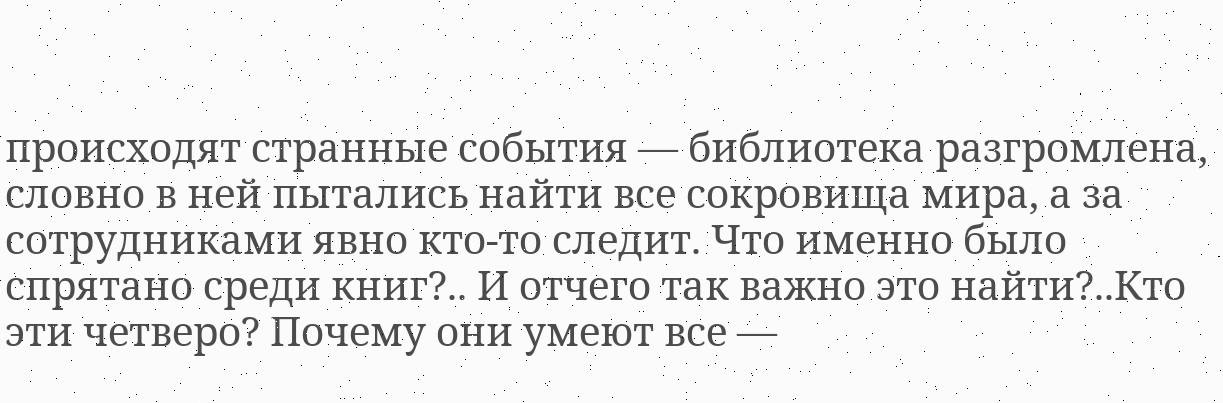происходят странные события — библиотека разгромлена, словно в ней пытались найти все сокровища мира, а за сотрудниками явно кто-то следит. Что именно было спрятано среди книг?.. И отчего так важно это найти?..Кто эти четверо? Почему они умеют все —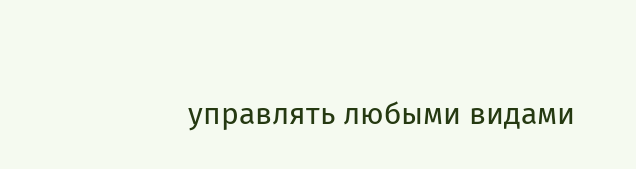управлять любыми видами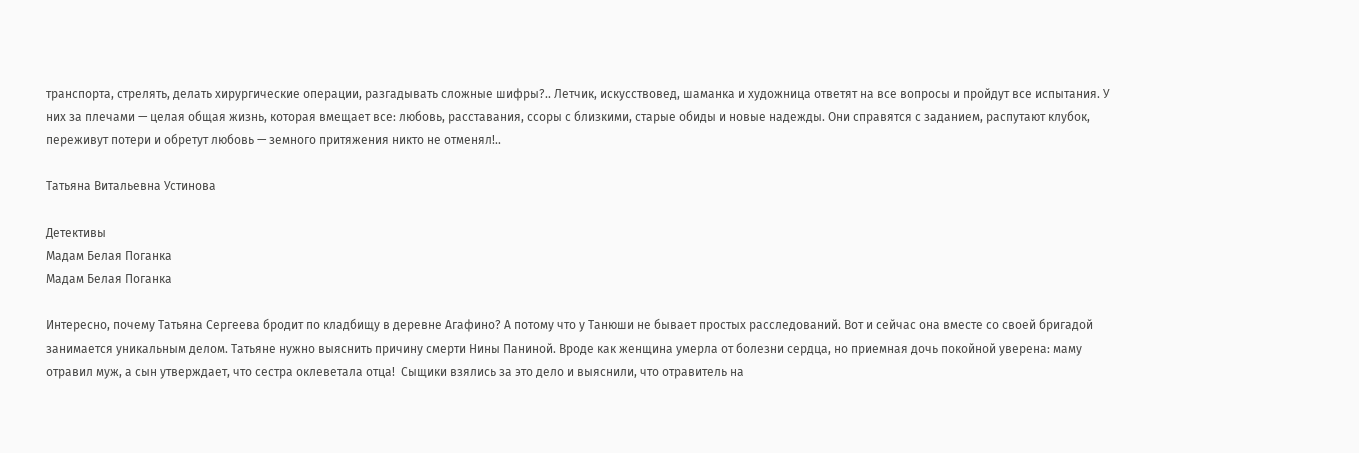транспорта, стрелять, делать хирургические операции, разгадывать сложные шифры?.. Летчик, искусствовед, шаманка и художница ответят на все вопросы и пройдут все испытания. У них за плечами — целая общая жизнь, которая вмещает все: любовь, расставания, ссоры с близкими, старые обиды и новые надежды. Они справятся с заданием, распутают клубок, переживут потери и обретут любовь — земного притяжения никто не отменял!..

Татьяна Витальевна Устинова

Детективы
Мадам Белая Поганка
Мадам Белая Поганка

Интересно, почему Татьяна Сергеева бродит по кладбищу в деревне Агафино? А потому что у Танюши не бывает простых расследований. Вот и сейчас она вместе со своей бригадой занимается уникальным делом. Татьяне нужно выяснить причину смерти Нины Паниной. Вроде как женщина умерла от болезни сердца, но приемная дочь покойной уверена: маму отравил муж, а сын утверждает, что сестра оклеветала отца!  Сыщики взялись за это дело и выяснили, что отравитель на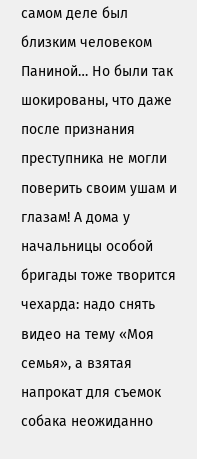самом деле был близким человеком Паниной… Но были так шокированы, что даже после признания преступника не могли поверить своим ушам и глазам! А дома у начальницы особой бригады тоже творится чехарда: надо снять видео на тему «Моя семья», а взятая напрокат для съемок собака неожиданно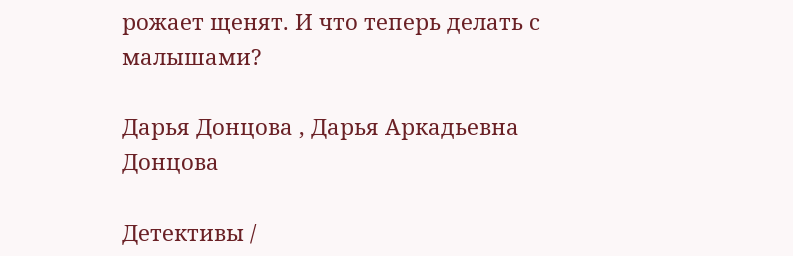рожает щенят. И что теперь делать с малышами?

Дарья Донцова , Дарья Аркадьевна Донцова

Детективы /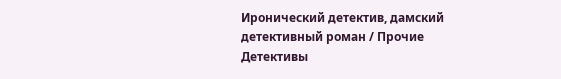Иронический детектив, дамский детективный роман / Прочие Детективы